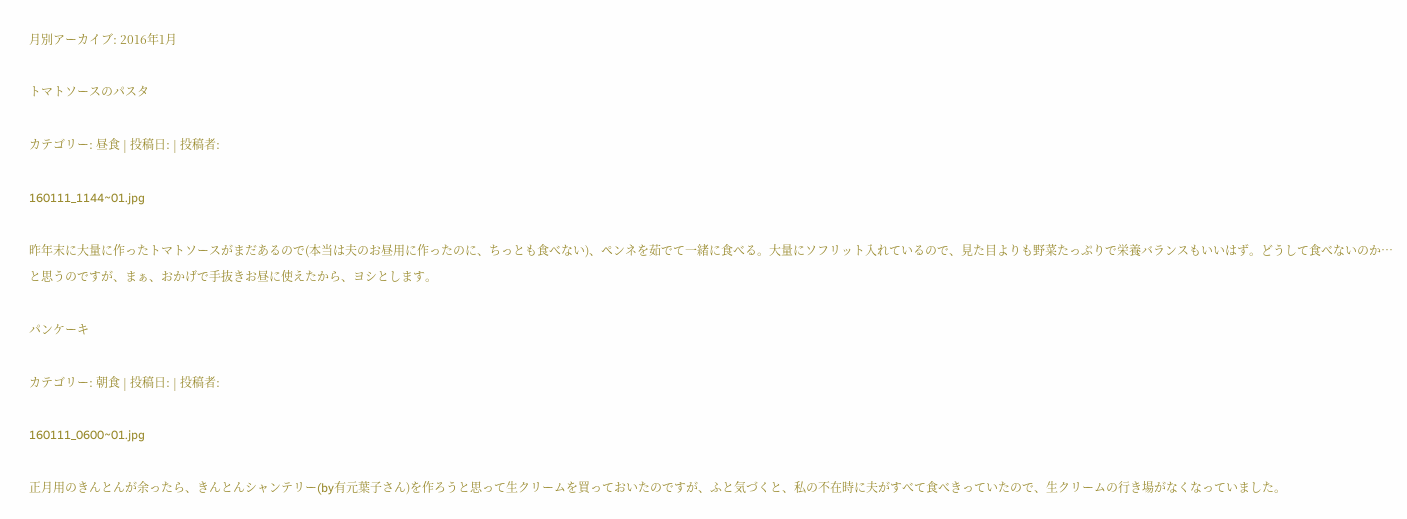月別アーカイブ: 2016年1月

トマトソースのパスタ

カテゴリー: 昼食 | 投稿日: | 投稿者:

160111_1144~01.jpg

昨年末に大量に作ったトマトソースがまだあるので(本当は夫のお昼用に作ったのに、ちっとも食べない)、ペンネを茹でて一緒に食べる。大量にソフリット入れているので、見た目よりも野菜たっぷりで栄養バランスもいいはず。どうして食べないのか…と思うのですが、まぁ、おかげで手抜きお昼に使えたから、ヨシとします。

パンケーキ

カテゴリー: 朝食 | 投稿日: | 投稿者:

160111_0600~01.jpg

正月用のきんとんが余ったら、きんとんシャンテリー(by有元葉子さん)を作ろうと思って生クリームを買っておいたのですが、ふと気づくと、私の不在時に夫がすべて食べきっていたので、生クリームの行き場がなくなっていました。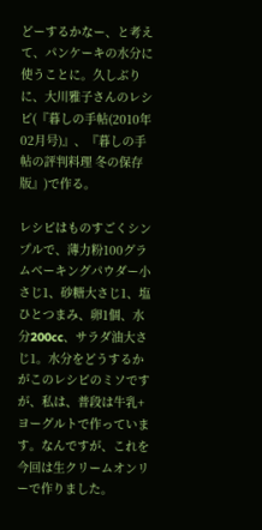どーするかなー、と考えて、パンケーキの水分に使うことに。久しぶりに、大川雅子さんのレシピ(『暮しの手帖(2010年02月号)』、『暮しの手帖の評判料理 冬の保存版』)で作る。

レシピはものすごくシンプルで、薄力粉100グラムベーキングパウダー小さじ1、砂糖大さじ1、塩ひとつまみ、卵1個、水分200cc、サラダ油大さじ1。水分をどうするかがこのレシピのミソですが、私は、普段は牛乳+ヨーグルトで作っています。なんですが、これを今回は生クリームオンリーで作りました。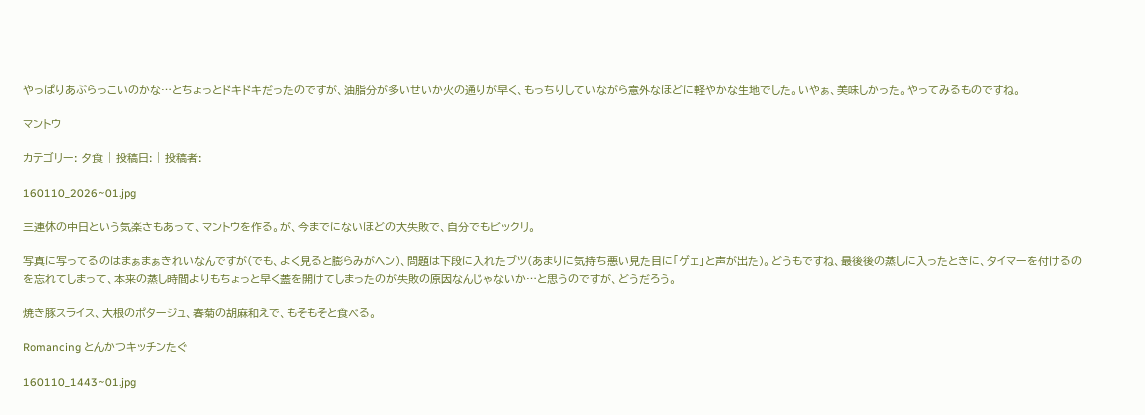やっぱりあぶらっこいのかな…とちょっとドキドキだったのですが、油脂分が多いせいか火の通りが早く、もっちりしていながら意外なほどに軽やかな生地でした。いやぁ、美味しかった。やってみるものですね。

マントウ

カテゴリー: 夕食 | 投稿日: | 投稿者:

160110_2026~01.jpg

三連休の中日という気楽さもあって、マントウを作る。が、今までにないほどの大失敗で、自分でもビックリ。

写真に写ってるのはまぁまぁきれいなんですが(でも、よく見ると膨らみがヘン)、問題は下段に入れたブツ(あまりに気持ち悪い見た目に「ゲェ」と声が出た)。どうもですね、最後後の蒸しに入ったときに、タイマーを付けるのを忘れてしまって、本来の蒸し時間よりもちょっと早く蓋を開けてしまったのが失敗の原因なんじゃないか…と思うのですが、どうだろう。

焼き豚スライス、大根のポタージュ、春菊の胡麻和えで、もそもそと食べる。

Romancing とんかつキッチンたぐ

160110_1443~01.jpg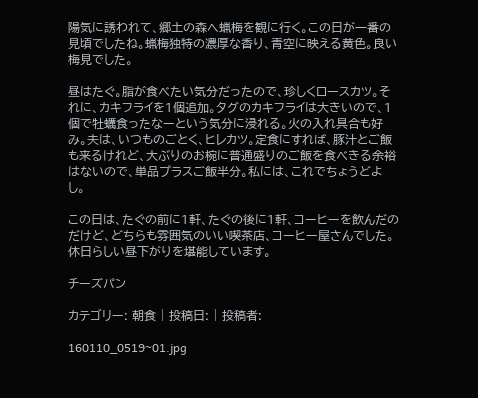陽気に誘われて、郷土の森へ蝋梅を観に行く。この日が一番の見頃でしたね。蝋梅独特の濃厚な香り、青空に映える黄色。良い梅見でした。

昼はたぐ。脂が食べたい気分だったので、珍しくロースカツ。それに、カキフライを1個追加。タグのカキフライは大きいので、1個で牡蠣食ったなーという気分に浸れる。火の入れ具合も好み。夫は、いつものごとく、ヒレカツ。定食にすれば、豚汁とご飯も来るけれど、大ぶりのお椀に普通盛りのご飯を食べきる余裕はないので、単品プラスご飯半分。私には、これでちょうどよし。

この日は、たぐの前に1軒、たぐの後に1軒、コーヒーを飲んだのだけど、どちらも雰囲気のいい喫茶店、コーヒー屋さんでした。休日らしい昼下がりを堪能しています。

チーズパン

カテゴリー: 朝食 | 投稿日: | 投稿者:

160110_0519~01.jpg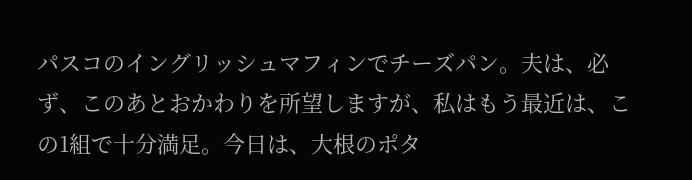パスコのイングリッシュマフィンでチーズパン。夫は、必ず、このあとおかわりを所望しますが、私はもう最近は、この1組で十分満足。今日は、大根のポタ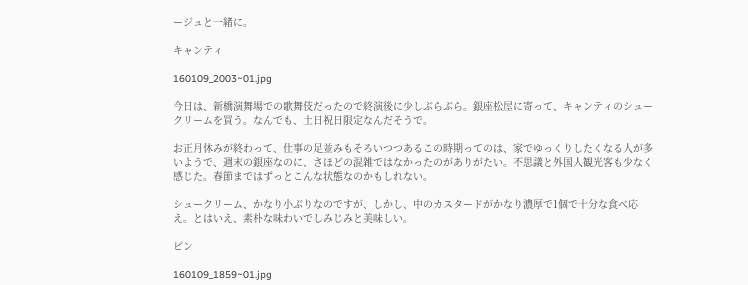ージュと一緒に。

キャンティ

160109_2003~01.jpg

今日は、新橋演舞場での歌舞伎だったので終演後に少しぶらぶら。銀座松屋に寄って、キャンティのシュークリームを買う。なんでも、土日祝日限定なんだそうで。

お正月休みが終わって、仕事の足並みもそろいつつあるこの時期ってのは、家でゆっくりしたくなる人が多いようで、週末の銀座なのに、さほどの混雑ではなかったのがありがたい。不思議と外国人観光客も少なく感じた。春節まではずっとこんな状態なのかもしれない。

シュークリーム、かなり小ぶりなのですが、しかし、中のカスタードがかなり濃厚で1個で十分な食べ応え。とはいえ、素朴な味わいでしみじみと美味しい。

ピン

160109_1859~01.jpg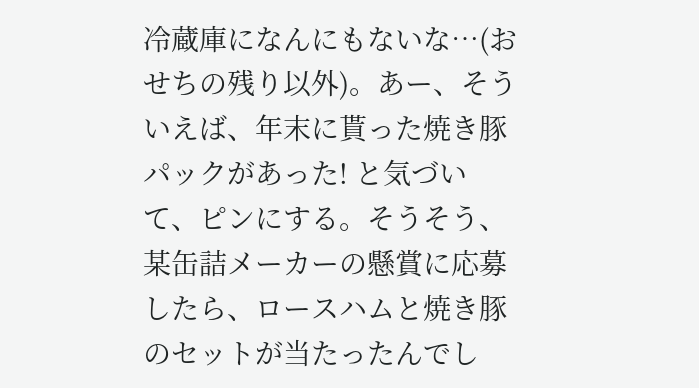冷蔵庫になんにもないな…(おせちの残り以外)。あー、そういえば、年末に貰った焼き豚パックがあった! と気づいて、ピンにする。そうそう、某缶詰メーカーの懸賞に応募したら、ロースハムと焼き豚のセットが当たったんでし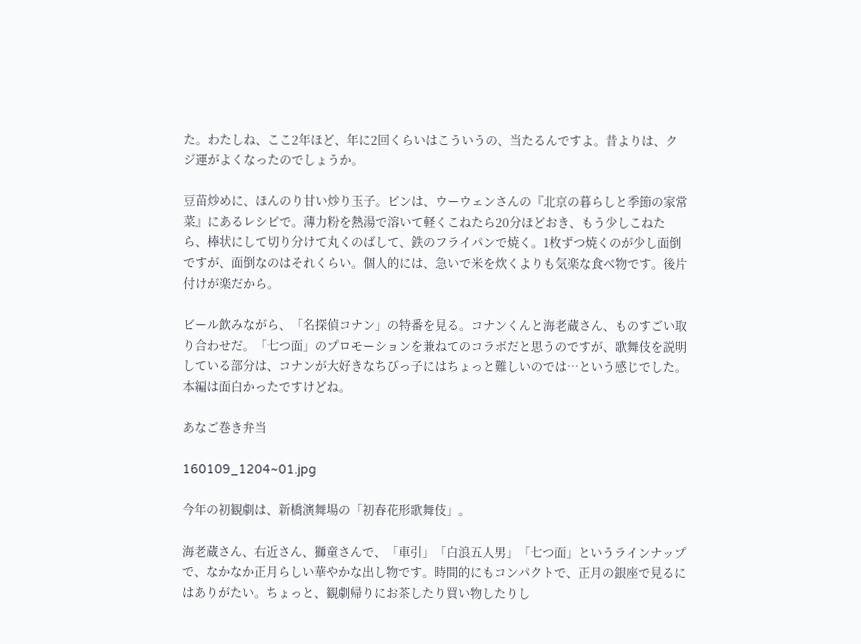た。わたしね、ここ2年ほど、年に2回くらいはこういうの、当たるんですよ。昔よりは、クジ運がよくなったのでしょうか。

豆苗炒めに、ほんのり甘い炒り玉子。ピンは、ウーウェンさんの『北京の暮らしと季節の家常菜』にあるレシピで。薄力粉を熱湯で溶いて軽くこねたら20分ほどおき、もう少しこねたら、棒状にして切り分けて丸くのばして、鉄のフライパンで焼く。1枚ずつ焼くのが少し面倒ですが、面倒なのはそれくらい。個人的には、急いで米を炊くよりも気楽な食べ物です。後片付けが楽だから。

ビール飲みながら、「名探偵コナン」の特番を見る。コナンくんと海老蔵さん、ものすごい取り合わせだ。「七つ面」のプロモーションを兼ねてのコラボだと思うのですが、歌舞伎を説明している部分は、コナンが大好きなちびっ子にはちょっと難しいのでは…という感じでした。本編は面白かったですけどね。

あなご巻き弁当

160109_1204~01.jpg

今年の初観劇は、新橋演舞場の「初春花形歌舞伎」。

海老蔵さん、右近さん、獅童さんで、「車引」「白浪五人男」「七つ面」というラインナップで、なかなか正月らしい華やかな出し物です。時間的にもコンパクトで、正月の銀座で見るにはありがたい。ちょっと、観劇帰りにお茶したり買い物したりし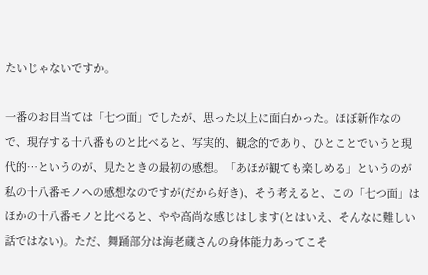たいじゃないですか。

一番のお目当ては「七つ面」でしたが、思った以上に面白かった。ほぼ新作なので、現存する十八番ものと比べると、写実的、観念的であり、ひとことでいうと現代的…というのが、見たときの最初の感想。「あほが観ても楽しめる」というのが私の十八番モノへの感想なのですが(だから好き)、そう考えると、この「七つ面」はほかの十八番モノと比べると、やや高尚な感じはします(とはいえ、そんなに難しい話ではない)。ただ、舞踊部分は海老蔵さんの身体能力あってこそ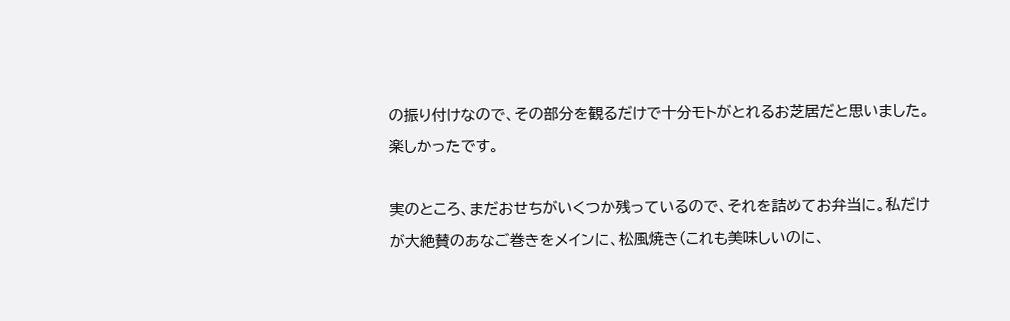の振り付けなので、その部分を観るだけで十分モトがとれるお芝居だと思いました。楽しかったです。

実のところ、まだおせちがいくつか残っているので、それを詰めてお弁当に。私だけが大絶賛のあなご巻きをメインに、松風焼き(これも美味しいのに、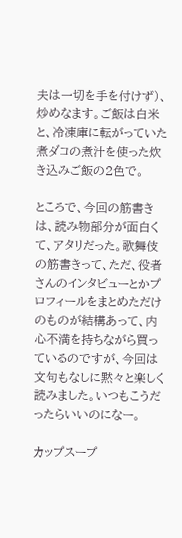夫は一切を手を付けず)、炒めなます。ご飯は白米と、冷凍庫に転がっていた煮ダコの煮汁を使った炊き込みご飯の2色で。

ところで、今回の筋書きは、読み物部分が面白くて、アタリだった。歌舞伎の筋書きって、ただ、役者さんのインタビューとかプロフィールをまとめただけのものが結構あって、内心不満を持ちながら買っているのですが、今回は文句もなしに黙々と楽しく読みました。いつもこうだったらいいのになー。

カップスープ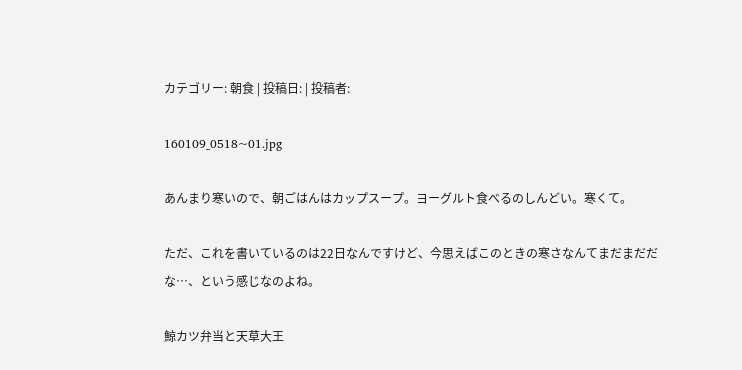カテゴリー: 朝食 | 投稿日: | 投稿者:

160109_0518~01.jpg

あんまり寒いので、朝ごはんはカップスープ。ヨーグルト食べるのしんどい。寒くて。

ただ、これを書いているのは22日なんですけど、今思えばこのときの寒さなんてまだまだだな…、という感じなのよね。

鯨カツ弁当と天草大王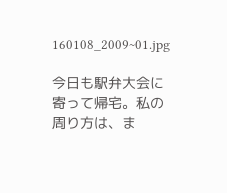160108_2009~01.jpg

今日も駅弁大会に寄って帰宅。私の周り方は、ま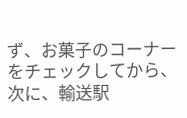ず、お菓子のコーナーをチェックしてから、次に、輸送駅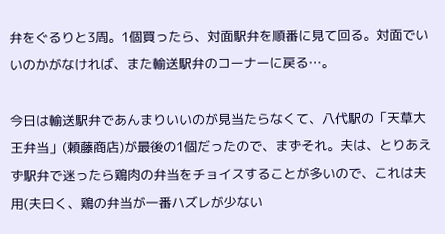弁をぐるりと3周。1個買ったら、対面駅弁を順番に見て回る。対面でいいのかがなければ、また輸送駅弁のコーナーに戻る…。

今日は輸送駅弁であんまりいいのが見当たらなくて、八代駅の「天草大王弁当」(頼藤商店)が最後の1個だったので、まずそれ。夫は、とりあえず駅弁で迷ったら鶏肉の弁当をチョイスすることが多いので、これは夫用(夫曰く、鶏の弁当が一番ハズレが少ない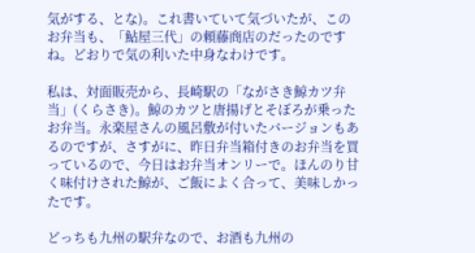気がする、とな)。これ書いていて気づいたが、このお弁当も、「鮎屋三代」の頼藤商店のだったのですね。どおりで気の利いた中身なわけです。

私は、対面販売から、長崎駅の「ながさき鯨カツ弁当」(くらさき)。鯨のカツと唐揚げとそぼろが乗ったお弁当。永楽屋さんの風呂敷が付いたバージョンもあるのですが、さすがに、昨日弁当箱付きのお弁当を買っているので、今日はお弁当オンリーで。ほんのり甘く味付けされた鯨が、ご飯によく合って、美味しかったです。

どっちも九州の駅弁なので、お酒も九州の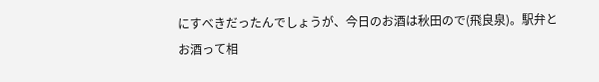にすべきだったんでしょうが、今日のお酒は秋田ので(飛良泉)。駅弁とお酒って相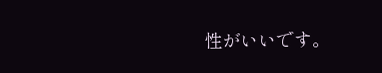性がいいです。